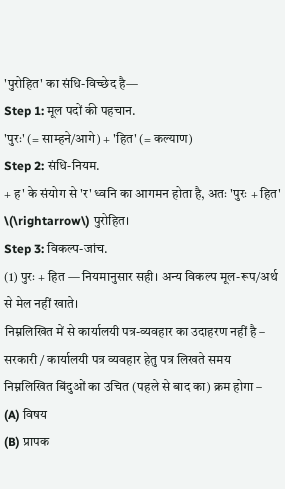'पुरोहित' का संधि-विच्छेद है—
Step 1: मूल पदों की पहचान.
'पुरः' (= साम्हने/आगे) + 'हित' (= कल्याण)
Step 2: संधि-नियम.
+ ह' के संयोग से 'र' ध्वनि का आगमन होता है, अतः 'पुरः + हित' \(\rightarrow\) पुरोहित।
Step 3: विकल्प-जांच.
(1) पुरः + हित — नियमानुसार सही। अन्य विकल्प मूल-रूप/अर्थ से मेल नहीं खाते।
निम्नलिखित में से कार्यालयी पत्र-व्यवहार का उदाहरण नहीं है –
सरकारी / कार्यालयी पत्र व्यवहार हेतु पत्र लिखते समय निम्नलिखित बिंदुओं का उचित (पहले से बाद का) क्रम होगा –
(A) विषय
(B) प्रापक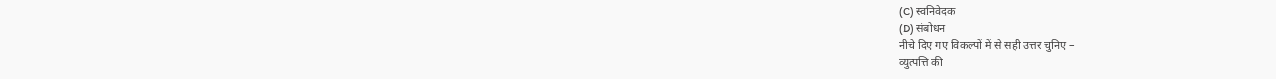(C) स्वनिवेदक
(D) संबोधन
नीचे दिए गए विकल्पों में से सही उत्तर चुनिए –
व्युत्पत्ति की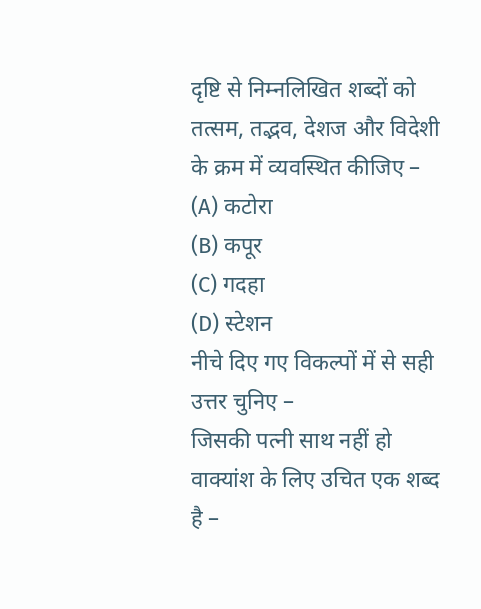दृष्टि से निम्नलिखित शब्दों को तत्सम, तद्भव, देशज और विदेशी के क्रम में व्यवस्थित कीजिए –
(A) कटोरा
(B) कपूर
(C) गदहा
(D) स्टेशन
नीचे दिए गए विकल्पों में से सही उत्तर चुनिए –
जिसकी पत्नी साथ नहीं हो वाक्यांश के लिए उचित एक शब्द है –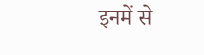इनमें से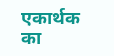एकार्थक का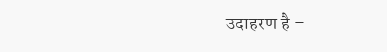उदाहरण है –